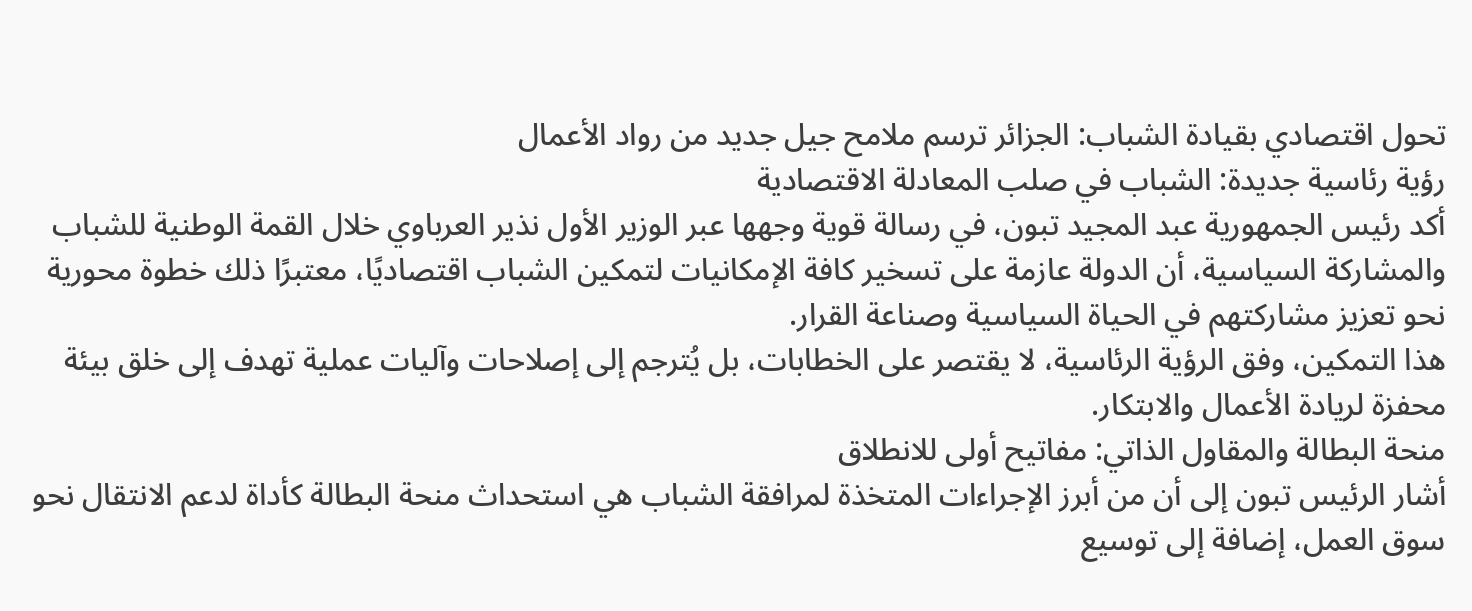تحول اقتصادي بقيادة الشباب: الجزائر ترسم ملامح جيل جديد من رواد الأعمال
رؤية رئاسية جديدة: الشباب في صلب المعادلة الاقتصادية
أكد رئيس الجمهورية عبد المجيد تبون، في رسالة قوية وجهها عبر الوزير الأول نذير العرباوي خلال القمة الوطنية للشباب والمشاركة السياسية، أن الدولة عازمة على تسخير كافة الإمكانيات لتمكين الشباب اقتصاديًا، معتبرًا ذلك خطوة محورية نحو تعزيز مشاركتهم في الحياة السياسية وصناعة القرار.
هذا التمكين، وفق الرؤية الرئاسية، لا يقتصر على الخطابات، بل يُترجم إلى إصلاحات وآليات عملية تهدف إلى خلق بيئة محفزة لريادة الأعمال والابتكار.
منحة البطالة والمقاول الذاتي: مفاتيح أولى للانطلاق
أشار الرئيس تبون إلى أن من أبرز الإجراءات المتخذة لمرافقة الشباب هي استحداث منحة البطالة كأداة لدعم الانتقال نحو سوق العمل، إضافة إلى توسيع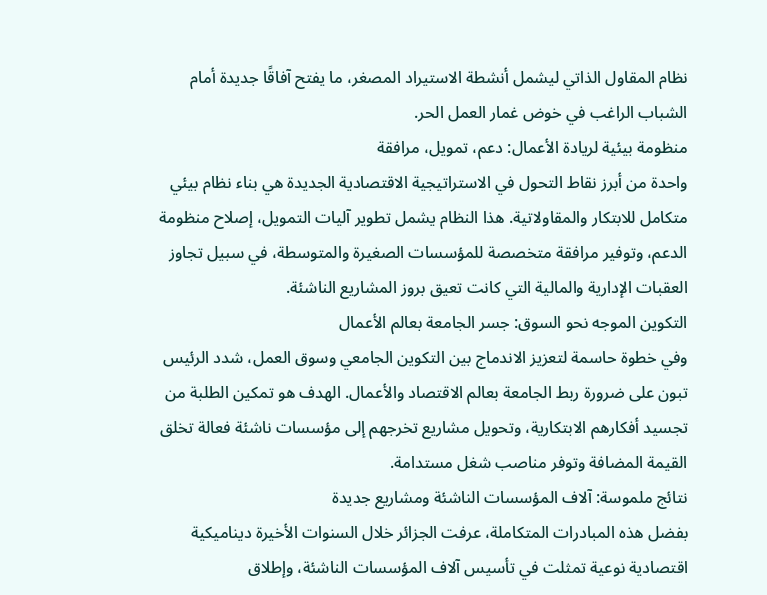نظام المقاول الذاتي ليشمل أنشطة الاستيراد المصغر، ما يفتح آفاقًا جديدة أمام الشباب الراغب في خوض غمار العمل الحر.
منظومة بيئية لريادة الأعمال: دعم، تمويل، مرافقة
واحدة من أبرز نقاط التحول في الاستراتيجية الاقتصادية الجديدة هي بناء نظام بيئي متكامل للابتكار والمقاولاتية. هذا النظام يشمل تطوير آليات التمويل، إصلاح منظومة الدعم، وتوفير مرافقة متخصصة للمؤسسات الصغيرة والمتوسطة، في سبيل تجاوز العقبات الإدارية والمالية التي كانت تعيق بروز المشاريع الناشئة.
التكوين الموجه نحو السوق: جسر الجامعة بعالم الأعمال
وفي خطوة حاسمة لتعزيز الاندماج بين التكوين الجامعي وسوق العمل، شدد الرئيس تبون على ضرورة ربط الجامعة بعالم الاقتصاد والأعمال. الهدف هو تمكين الطلبة من تجسيد أفكارهم الابتكارية، وتحويل مشاريع تخرجهم إلى مؤسسات ناشئة فعالة تخلق القيمة المضافة وتوفر مناصب شغل مستدامة.
نتائج ملموسة: آلاف المؤسسات الناشئة ومشاريع جديدة
بفضل هذه المبادرات المتكاملة، عرفت الجزائر خلال السنوات الأخيرة ديناميكية اقتصادية نوعية تمثلت في تأسيس آلاف المؤسسات الناشئة، وإطلاق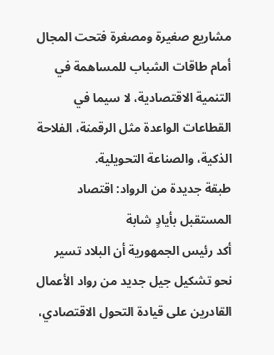مشاريع صغيرة ومصغرة فتحت المجال أمام طاقات الشباب للمساهمة في التنمية الاقتصادية، لا سيما في القطاعات الواعدة مثل الرقمنة، الفلاحة الذكية، والصناعة التحويلية.
طبقة جديدة من الرواد: اقتصاد المستقبل بأيادٍ شابة
أكد رئيس الجمهورية أن البلاد تسير نحو تشكيل جيل جديد من رواد الأعمال القادرين على قيادة التحول الاقتصادي،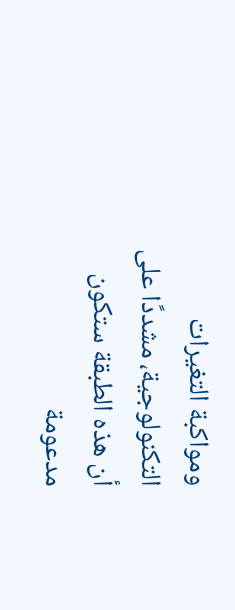ومواكبة التغيرات التكنولوجية، مشددًا على أن هذه الطبقة ستكون مدعومة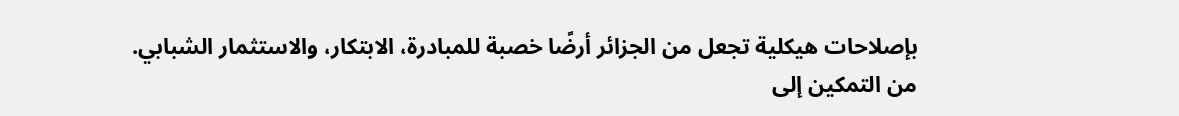بإصلاحات هيكلية تجعل من الجزائر أرضًا خصبة للمبادرة، الابتكار، والاستثمار الشبابي.
من التمكين إلى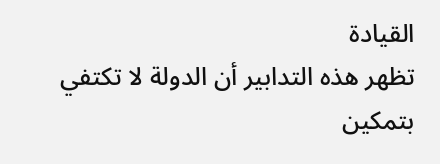القيادة
تظهر هذه التدابير أن الدولة لا تكتفي بتمكين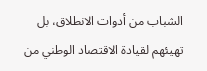الشباب من أدوات الانطلاق، بل تهيئهم لقيادة الاقتصاد الوطني من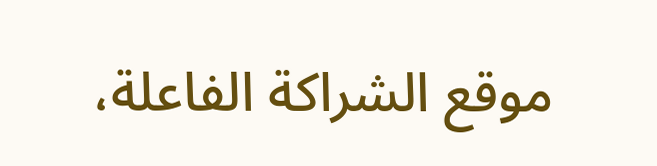موقع الشراكة الفاعلة،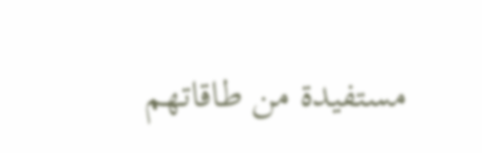مستفيدة من طاقاتهم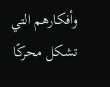وأفكارهم التي تشكل محركًا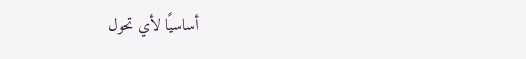أساسيًا لأي تحول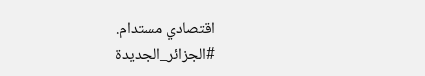اقتصادي مستدام.
#الجزائر_الجديدة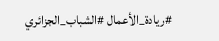#ريادة_الأعمال #الشباب_الجزائري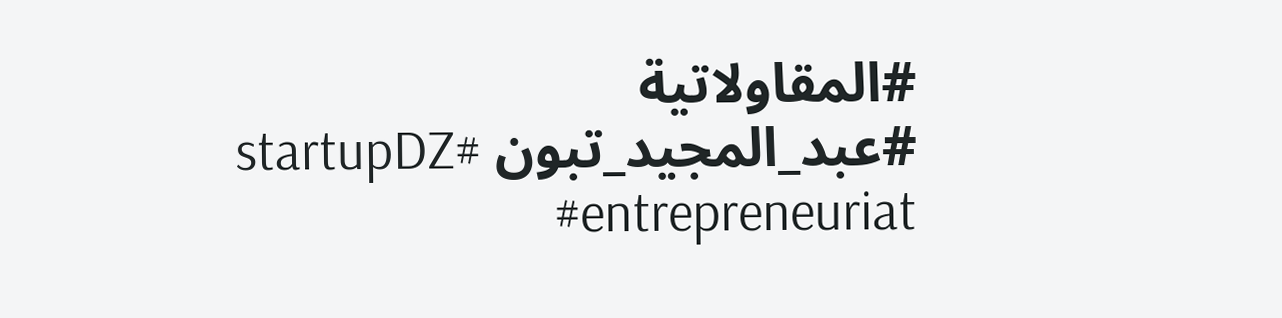#المقاولاتية #عبد_المجيد_تبون #startupDZ #entrepreneuriat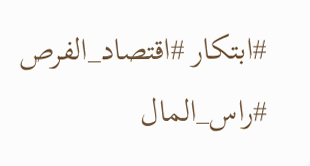#ابتكار #اقتصاد_الفرص #راس_المال